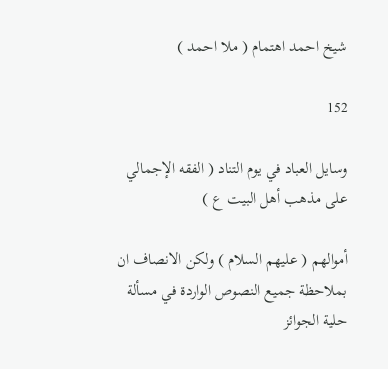شيخ احمد اهتمام ( ملا احمد )

152

وسايل العباد في يوم التناد ( الفقه الإجمالي على مذهب أهل البيت ع )

أموالهم ( عليهم السلام ) ولكن الانصاف ان بملاحظة جميع النصوص الواردة في مسألة حلية الجوائز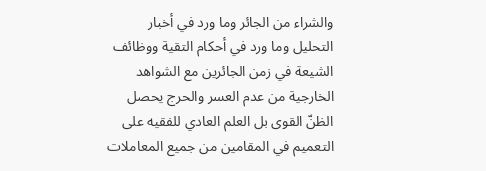والشراء من الجائر وما ورد في أخبار التحليل وما ورد في أحكام التقية ووظائف الشيعة في زمن الجائرين مع الشواهد الخارجية من عدم العسر والحرج يحصل الظنّ القوى بل العلم العادي للفقيه على التعميم في المقامين من جميع المعاملات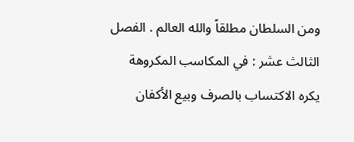ومن السلطان مطلقاً والله العالم . الفصل الثالث عشر : في المكاسب المكروهة يكره الاكتساب بالصرف وبيع الأكفان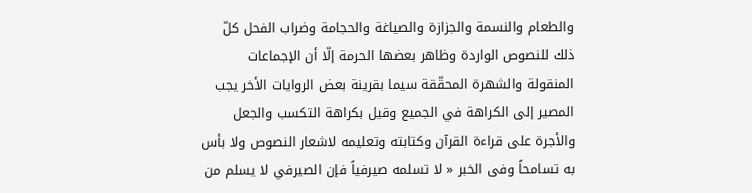والطعام والنسمة والجزازة والصياغة والحجامة وضراب الفحل كلّ ذلك للنصوص الواردة وظاهر بعضها الحرمة إلّا أن الإجماعات المنقولة والشهرة المحقّقة سيما بقرينة بعض الروايات الأخر يجب المصير إلى الكراهة في الجميع وقيل بكراهة التكسب والجعل والأجرة على قراءة القرآن وكتابته وتعليمه لاشعار النصوص ولا بأس به تسامحاً وفى الخبر « لا تسلمه صيرفياً فإن الصيرفي لا يسلم من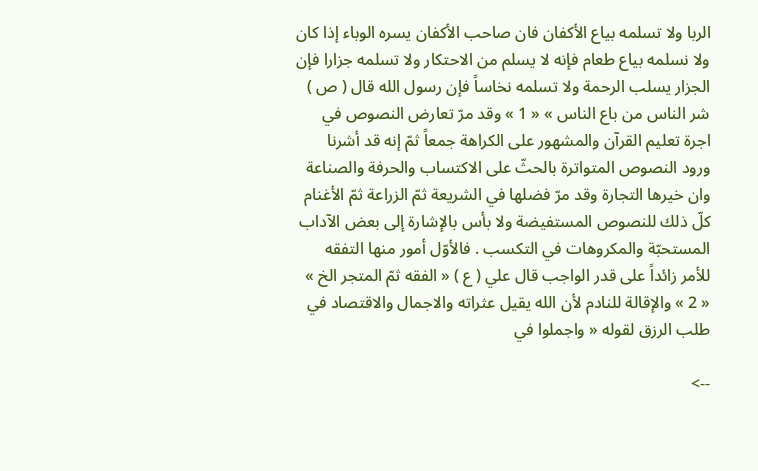الربا ولا تسلمه بياع الأكفان فان صاحب الأكفان يسره الوباء إذا كان ولا نسلمه بياع طعام فإنه لا يسلم من الاحتكار ولا تسلمه جزارا فإن الجزار يسلب الرحمة ولا تسلمه نخاساً فإن رسول الله قال ( ص ) شر الناس من باع الناس » « 1 » وقد مرّ تعارض النصوص في اجرة تعليم القرآن والمشهور على الكراهة جمعاً ثمّ إنه قد أشرنا ورود النصوص المتواترة بالحثّ على الاكتساب والحرفة والصناعة وان خيرها التجارة وقد مرّ فضلها في الشريعة ثمّ الزراعة ثمّ الأغنام كلّ ذلك للنصوص المستفيضة ولا بأس بالإشارة إلى بعض الآداب المستحبّة والمكروهات في التكسب . فالأوّل أمور منها التفقه للأمر زائداً على قدر الواجب قال علي ( ع ) « الفقه ثمّ المتجر الخ » « 2 » والإقالة للنادم لأن الله يقيل عثراته والاجمال والاقتصاد في طلب الرزق لقوله « واجملوا في

-->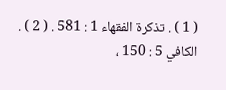( 1 ) . تذكرة الفقهاء 1 : 581 . ( 2 ) . الكافي 5 : 150 ،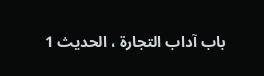باب آداب التجارة ، الحديث 1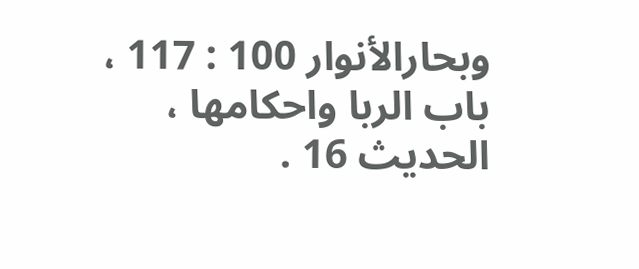وبحارالأنوار 100 : 117 ، باب الربا واحكامها ، الحديث 16 .